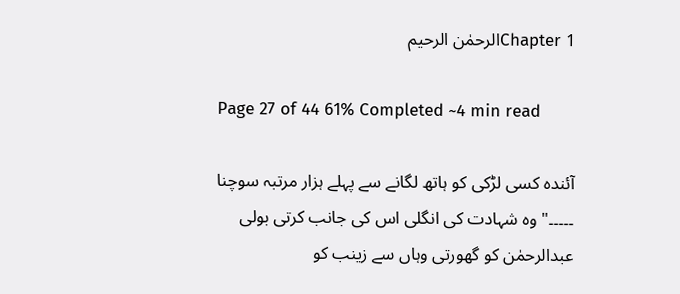Chapter 1الرحمٰن الرحیم

Page 27 of 44 61% Completed ~4 min read

آئندہ کسی لڑکی کو ہاتھ لگانے سے پہلے ہزار مرتبہ سوچنا ۔۔۔۔۔" وہ شہادت کی انگلی اس کی جانب کرتی بولی عبدالرحمٰن کو گھورتی وہاں سے زینب کو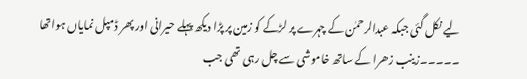لیے نکل گئی جبکہ عبدالرحمٰن کے چہرے پر لڑکے کو زمین پر پڑا دیکھ پہلے حیرانی اور پھر ڈمپل نمایاں ہواتھا ۔۔۔۔۔زینب زھرا کے ساتھ خاموشی سے چل رہی تھی جب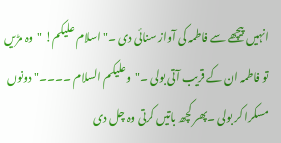انہیں پیچھے سے فاطمہ کی آواز سنائی دی ۔"اسلام علیکم! "وہ مڑیں تو فاطمہ ان کے قریب آتی بولی ۔"وعلیکم السلام ۔۔۔۔" دونوں مسکرا کر بولی ۔پھر کچھ باتیں کرتی وہ چل دی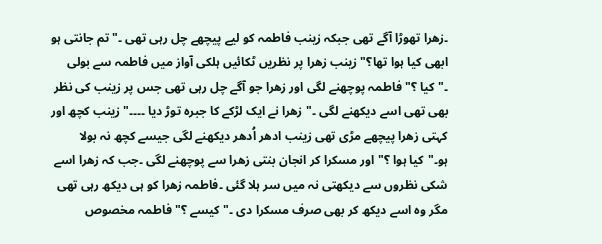۔زھرا تھوڑا آگے تھی جبکہ زینب فاطمہ کو لیے پیچھے چل رہی تھی ۔"تم جانتی ہو ابھی کیا ہوا تھا؟" زینب زھرا پر نظریں ٹکائیں ہلکی آواز میں فاطمہ سے بولی ۔"کیا ؟" فاطمہ پوچھنے لگی اور زھرا جو آگے چل رہی تھی جس پر زینب کی نظر بھی تھی اسے دیکھنے لگی ۔"زھرا نے ایک لڑکے کا جبرہ توڑ دیا ۔۔۔۔" زینب کچھ اور کہتی زھرا پیچھے مڑی تھی زینب ادھر اُدھر دیکھنے لگی جیسے کچھ نہ بولا ہو۔"کیا ہوا ؟" اور مسکرا کر انجان بنتی زھرا سے پوچھنے لگی ۔جب کہ زھرا اسے شکی نظروں سے دیکھتی نہ میں سر ہلا گئی ۔فاطمہ زھرا کو ہی دیکھ رہی تھی مگر وہ اسے دیکھ کر بھی صرف مسکرا دی ۔"کیسے ؟" فاطمہ مخصوص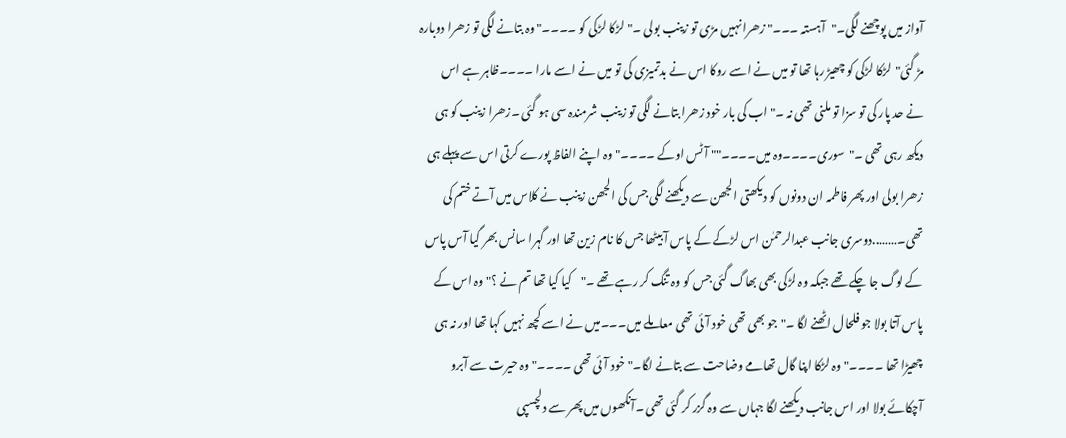آواز میں پوچھنے لگی۔"آہستہ ۔۔۔" زھرا نہیں مڑی تو زینب بولی ۔"لڑکا لڑکی کو ۔۔۔۔" وہ بتانے لگی تو زھرا دوبارہ مڑ گئی"لڑکا لڑکی کو چھیڑ رہا تھا تو میں نے اسے روکا اس نے بدتمیزی کی تو میں نے اسے مارا ۔۔۔۔ظاہر ہے اس نے حد پار کی تو سزا تو ملنی تھی نہ ۔" اب کی بار خود زھرا بتانے لگی تو زینب شرمندہ سی ہو گئی ۔زھرا زینب کو ہی دیکھ رہی تھی ۔"سوری۔۔۔۔وہ میں۔۔۔۔"" آٹس اوکے ۔۔۔۔"وہ اپنے الفاظ پورے کرتی اس سے پہلے ہی زھرا بولی اور پھر فاطمہ ان دونوں کو دیکھتی الجھن سے دیکھنے لگی جس کی الجھن زینب نے کلاس میں آتے ختم کی تھی۔……..دوسری جانب عبدالرحمٰن اس لڑکے کے پاس آ بیٹھا جس کا نام زین تھا اور گہرا سانس بھر گیا آس پاس کے لوگ جا چکے تھے جبکہ وہ لڑکی بھی بھاگ گئی جس کو وہ تنگ کر رہے تھے ۔"کیا کیا تھا تم نے ؟" وہ اس کے پاس آتا بولا جو فلحال اٹھنے لگا ۔"جو بھی تھی خود آئی تھی معاملے میں۔۔۔میں نے اسے کچھ نہیں کہا تھا اور نہ ہی چھیڑا تھا ۔۔۔۔" وہ لڑکا اپنا گال تھامے وضاحت سے بتانے لگا۔"خود آئی تھی ۔۔۔۔" وہ حیرت سے آبرو آچکائے بولا اور اس جانب دیکھنے لگا جہاں سے وہ گزر کر گئی تھی ۔آنکھوں میں پھر سے دلچسپی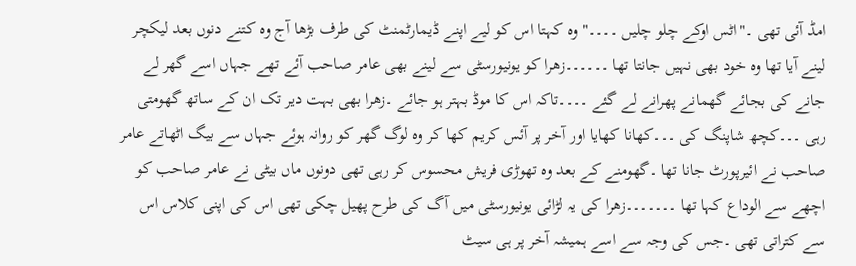امڈ آئی تھی ۔"اٹس اوکے چلو چلیں ۔۔۔۔" وہ کہتا اس کو لیے اپنے ڈیمارٹمنٹ کی طرف بڑھا آج وہ کتنے دنوں بعد لیکچر لینے آیا تھا وہ خود بھی نہیں جانتا تھا ۔۔۔۔۔۔زھرا کو یونیورسٹی سے لینے بھی عامر صاحب آئے تھے جہاں اسے گھر لے جانے کی بجائے گھمانے پھرانے لے گئے ۔۔۔۔تاکہ اس کا موڈ بہتر ہو جائے ۔زھرا بھی بہت دیر تک ان کے ساتھ گھومتی رہی ۔۔۔کچھ شاپنگ کی ۔۔۔کھانا کھایا اور آخر پر آئس کریم کھا کر وہ لوگ گھر کو روانہ ہوئے جہاں سے بیگ اٹھاتے عامر صاحب نے ائیرپورٹ جانا تھا ۔گھومنے کے بعد وہ تھوڑی فریش محسوس کر رہی تھی دونوں ماں بیٹی نے عامر صاحب کو اچھے سے الوداع کہا تھا ۔۔۔۔۔۔۔زھرا کی یہ لڑائی یونیورسٹی میں آگ کی طرح پھیل چکی تھی اس کی اپنی کلاس اس سے کتراتی تھی ۔جس کی وجہ سے اسے ہمیشہ آخر پر ہی سیٹ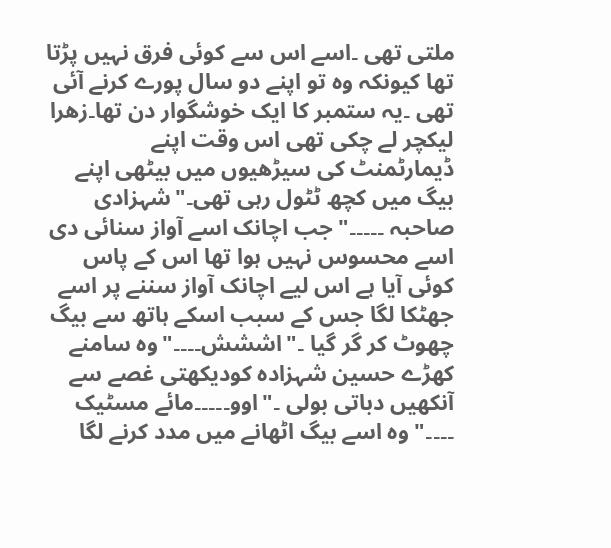ملتی تھی ۔اسے اس سے کوئی فرق نہیں پڑتا تھا کیونکہ وہ تو اپنے دو سال پورے کرنے آئی تھی ۔یہ ستمبر کا ایک خوشگوار دن تھا۔زھرا لیکچر لے چکی تھی اس وقت اپنے ڈیمارٹمنٹ کی سیڑھیوں میں بیٹھی اپنے بیگ میں کچھ ٹٹول رہی تھی۔"شہزادی صاحبہ ۔۔۔۔۔"جب اچانک اسے آواز سنائی دی اسے محسوس نہیں ہوا تھا اس کے پاس کوئی آیا ہے اس لیے اچانک آواز سننے پر اسے جھٹکا لگا جس کے سبب اسکے ہاتھ سے بیگ چھوٹ کر گر گیا ۔"اششش۔۔۔۔"وہ سامنے کھڑے حسین شہزادہ کودیکھتی غصے سے آنکھیں دباتی بولی ۔"اوو۔۔۔۔۔مائے مسٹیک ۔۔۔۔" وہ اسے بیگ اٹھانے میں مدد کرنے لگا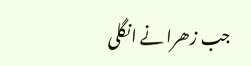جب زھرا نے انگلی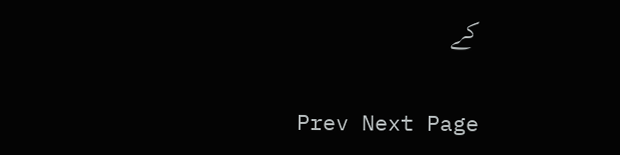کے

Prev Next Page